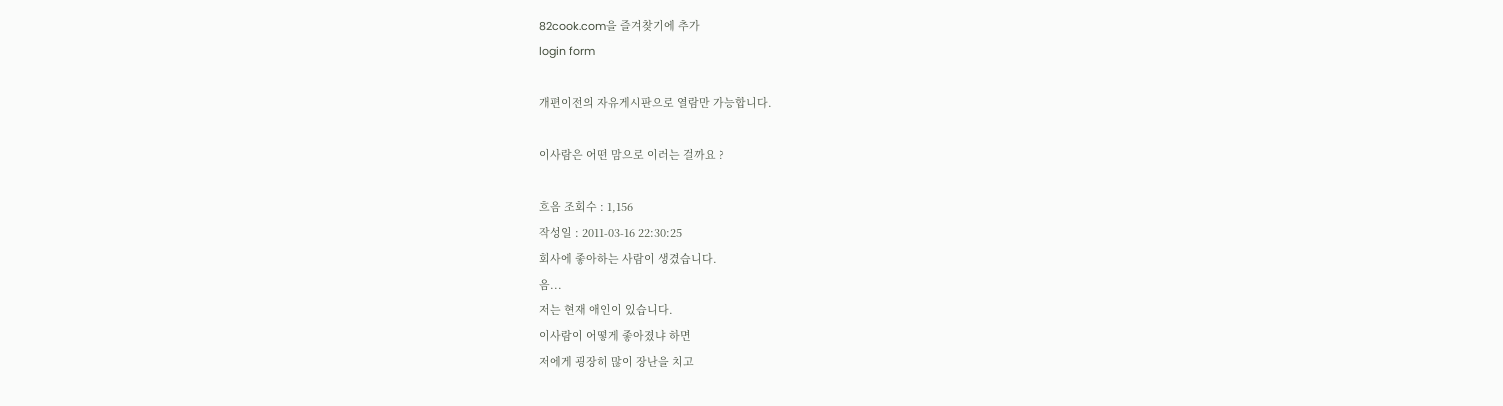82cook.com을 즐겨찾기에 추가
login form

개편이전의 자유게시판으로 열람만 가능합니다.

이사람은 어떤 맘으로 이러는 걸까요 ?

흐음 조회수 : 1,156
작성일 : 2011-03-16 22:30:25
회사에 좋아하는 사람이 생겼습니다.
음...
저는 현재 애인이 있습니다.
이사람이 어떻게 좋아졌냐 하면
저에게 굉장히 많이 장난을 치고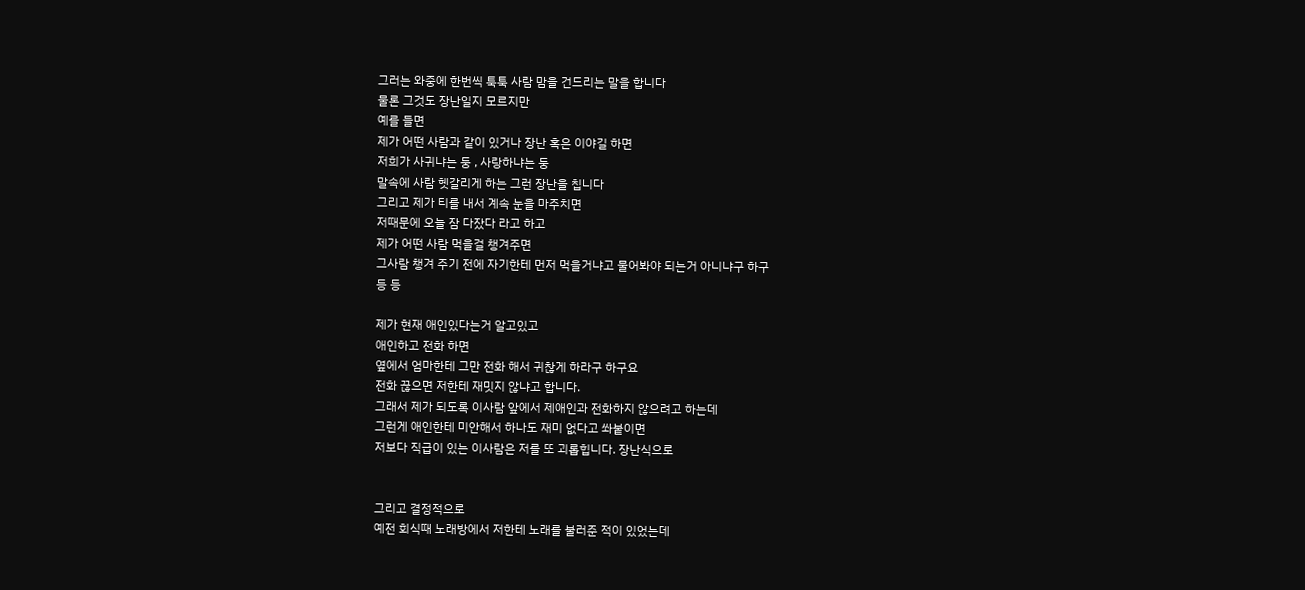그러는 와중에 한번씩 툭툭 사람 맘을 건드리는 말을 합니다
물론 그것도 장난일지 모르지만
예를 들면
제가 어떤 사람과 같이 있거나 장난 혹은 이야길 하면
저희가 사귀냐는 둥 , 사랑하냐는 둥
말속에 사람 헷갈리게 하는 그런 장난을 칩니다
그리고 제가 티를 내서 계속 눈을 마주치면
저때문에 오늘 잠 다잤다 라고 하고
제가 어떤 사람 먹을걸 챙겨주면
그사람 챙겨 주기 전에 자기한테 먼저 먹을거냐고 물어봐야 되는거 아니냐구 하구
등 등

제가 현재 애인있다는거 알고있고
애인하고 전화 하면
옆에서 엄마한테 그만 전화 해서 귀찮게 하라구 하구요
전화 끊으면 저한테 재밋지 않냐고 합니다.
그래서 제가 되도록 이사람 앞에서 제애인과 전화하지 않으려고 하는데
그런게 애인한테 미안해서 하나도 재미 없다고 쏴붙이면
저보다 직급이 있는 이사람은 저를 또 괴롭힙니다. 장난식으로


그리고 결정적으로
예전 회식때 노래방에서 저한테 노래를 불러준 적이 있었는데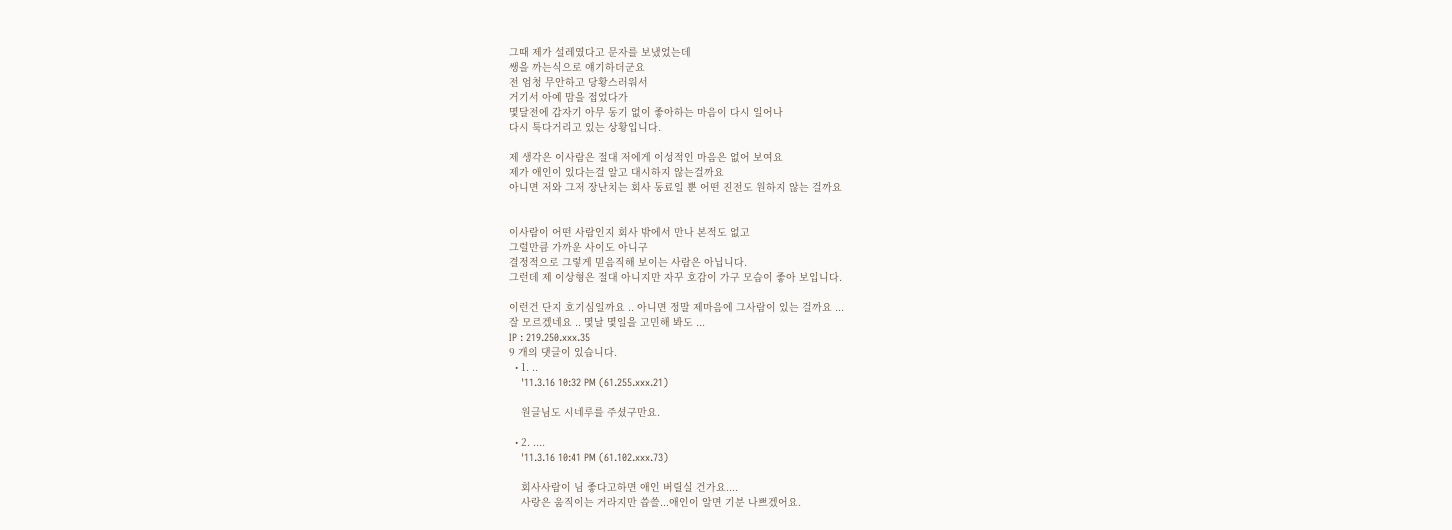그때 제가 설레였다고 문자를 보냈었는데
쌩을 까는식으로 얘기하더군요
전 엄청 무안하고 당황스러워서
거기서 아예 맘을 접었다가
몇달전에 갑자기 아무 동기 없이 좋아하는 마음이 다시 일어나
다시 툭다거리고 있는 상황입니다.

제 생각은 이사람은 절대 저에게 이성적인 마음은 없어 보여요
제가 애인이 있다는걸 알고 대시하지 않는걸까요
아니면 저와 그저 장난치는 회사 동료일 뿐 어떤 진전도 원하지 않는 걸까요


이사람이 어떤 사람인지 회사 밖에서 만나 본적도 없고
그럴만큼 가까운 사이도 아니구
결정적으로 그렇게 믿음직해 보이는 사람은 아닙니다.
그런데 제 이상형은 절대 아니지만 자꾸 호감이 가구 모습이 좋아 보입니다.

이런건 단지 호기심일까요 .. 아니면 정말 제마음에 그사람이 있는 걸까요 ...
잘 모르겠네요 .. 몇날 몇일을 고민해 봐도 ...
IP : 219.250.xxx.35
9 개의 댓글이 있습니다.
  • 1. ..
    '11.3.16 10:32 PM (61.255.xxx.21)

    원글님도 시네루를 주셨구만요.

  • 2. ....
    '11.3.16 10:41 PM (61.102.xxx.73)

    회사사람이 님 좋다고하면 애인 버릴실 건가요....
    사랑은 움직이는 거라지만 씁쓸...애인이 알면 기분 나쁘겠어요.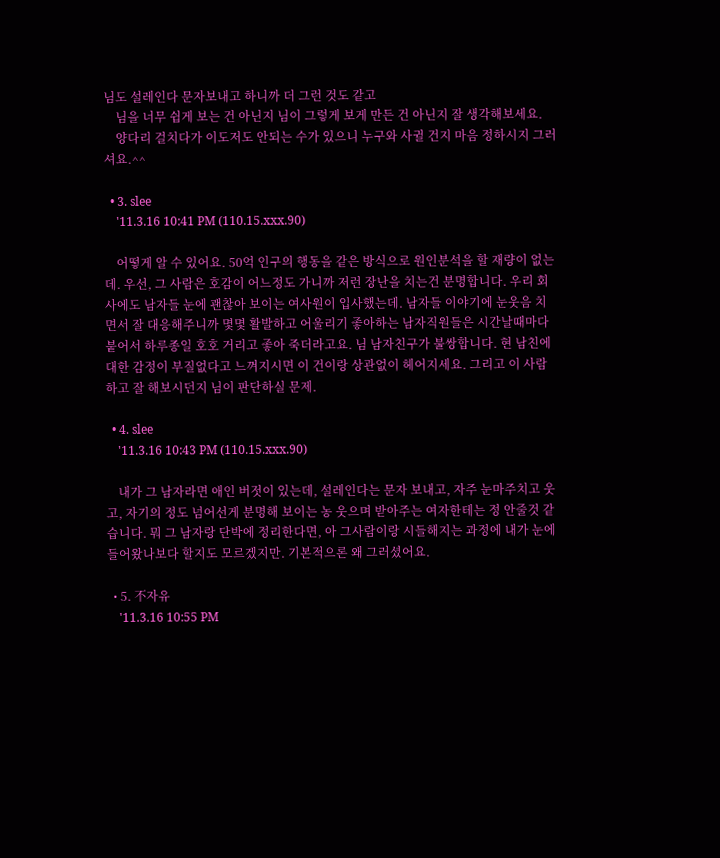님도 설레인다 문자보내고 하니까 더 그런 것도 같고
    님을 너무 쉽게 보는 건 아닌지 님이 그렇게 보게 만든 건 아닌지 잘 생각해보세요.
    양다리 걸치다가 이도저도 안되는 수가 있으니 누구와 사귈 건지 마음 정하시지 그러셔요.^^

  • 3. slee
    '11.3.16 10:41 PM (110.15.xxx.90)

    어떻게 알 수 있어요. 50억 인구의 행동을 같은 방식으로 원인분석을 할 재량이 없는데. 우선, 그 사람은 호감이 어느정도 가니까 저런 장난을 치는건 분명합니다. 우리 회사에도 남자들 눈에 괜찮아 보이는 여사원이 입사했는데. 남자들 이야기에 눈웃음 치면서 잘 대응해주니까 몇몇 활발하고 어울리기 좋아하는 남자직원들은 시간날때마다 붙어서 하루종일 호호 거리고 좋아 죽더라고요. 님 남자친구가 불쌍합니다. 현 남친에 대한 감정이 부질없다고 느껴지시면 이 건이랑 상관없이 헤어지세요. 그리고 이 사람하고 잘 해보시던지 님이 판단하실 문제.

  • 4. slee
    '11.3.16 10:43 PM (110.15.xxx.90)

    내가 그 남자라면 애인 버젓이 있는데, 설레인다는 문자 보내고, 자주 눈마주치고 웃고, 자기의 정도 넘어선게 분명해 보이는 농 웃으며 받아주는 여자한테는 정 안줄것 같습니다. 뭐 그 남자랑 단박에 정리한다면, 아 그사람이랑 시들해지는 과정에 내가 눈에 들어왔나보다 할지도 모르겠지만. 기본적으론 왜 그러셨어요.

  • 5. 不자유
    '11.3.16 10:55 PM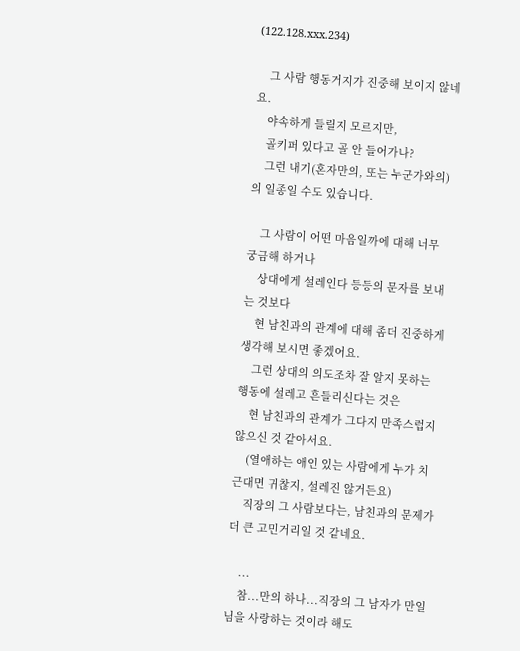(122.128.xxx.234)

    그 사람 행동거지가 진중해 보이지 않네요.
    야속하게 들릴지 모르지만,
    골키퍼 있다고 골 안 들어가나?
    그런 내기(혼자만의, 또는 누군가와의)의 일종일 수도 있습니다.

    그 사람이 어떤 마음일까에 대해 너무 궁금해 하거나
    상대에게 설레인다 등등의 문자를 보내는 것보다
    현 남친과의 관계에 대해 좀더 진중하게 생각해 보시면 좋겠어요.
    그런 상대의 의도조차 잘 알지 못하는 행동에 설레고 흔들리신다는 것은
    현 남친과의 관계가 그다지 만족스럽지 않으신 것 같아서요.
    (열애하는 애인 있는 사람에게 누가 치근대면 귀찮지, 설레진 않거든요)
    직장의 그 사람보다는, 남친과의 문제가 더 큰 고민거리일 것 같네요.

    ...
    참...만의 하나...직장의 그 남자가 만일 님을 사랑하는 것이라 해도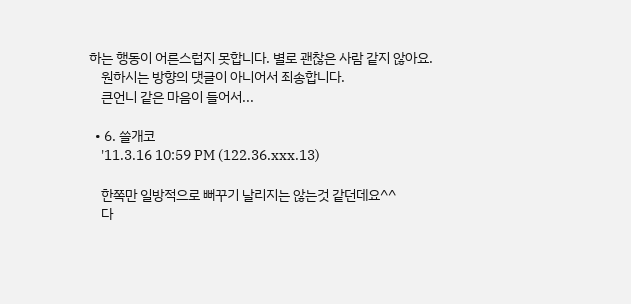하는 행동이 어른스럽지 못합니다. 별로 괜찮은 사람 같지 않아요.
    원하시는 방향의 댓글이 아니어서 죄송합니다.
    큰언니 같은 마음이 들어서...

  • 6. 쓸개코
    '11.3.16 10:59 PM (122.36.xxx.13)

    한쪽만 일방적으로 뻐꾸기 날리지는 않는것 같던데요^^
    다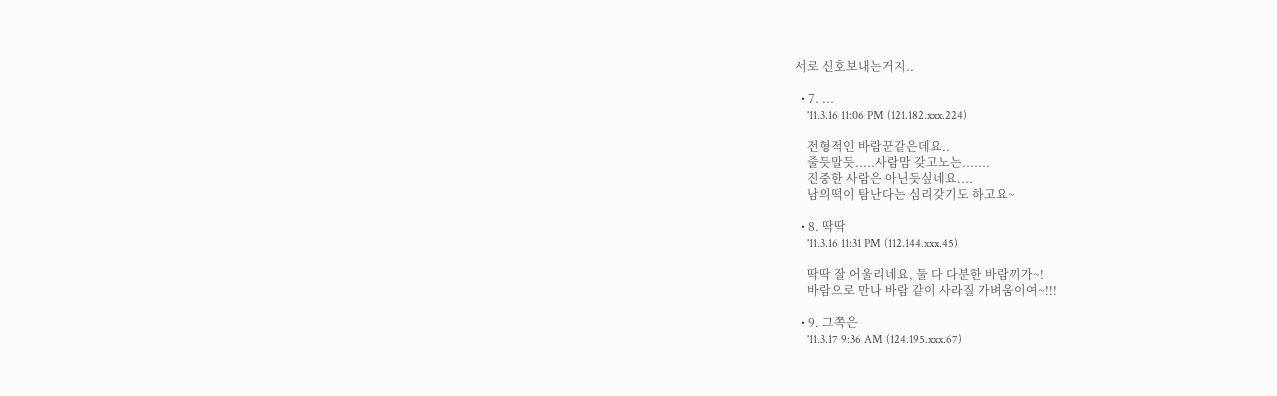서로 신호보내는거지..

  • 7. ...
    '11.3.16 11:06 PM (121.182.xxx.224)

    전형적인 바람꾼같은데요..
    줄듯말듯.....사람맘 갖고노는.......
    진중한 사람은 아닌듯싶네요....
    남의떡이 탐난다는 심리갖기도 하고요~

  • 8. 딱딱
    '11.3.16 11:31 PM (112.144.xxx.45)

    딱딱 잘 어울리네요, 둘 다 다분한 바람끼가~!
    바람으로 만나 바람 같이 사라질 가벼움이여~!!!

  • 9. 그쪽은
    '11.3.17 9:36 AM (124.195.xxx.67)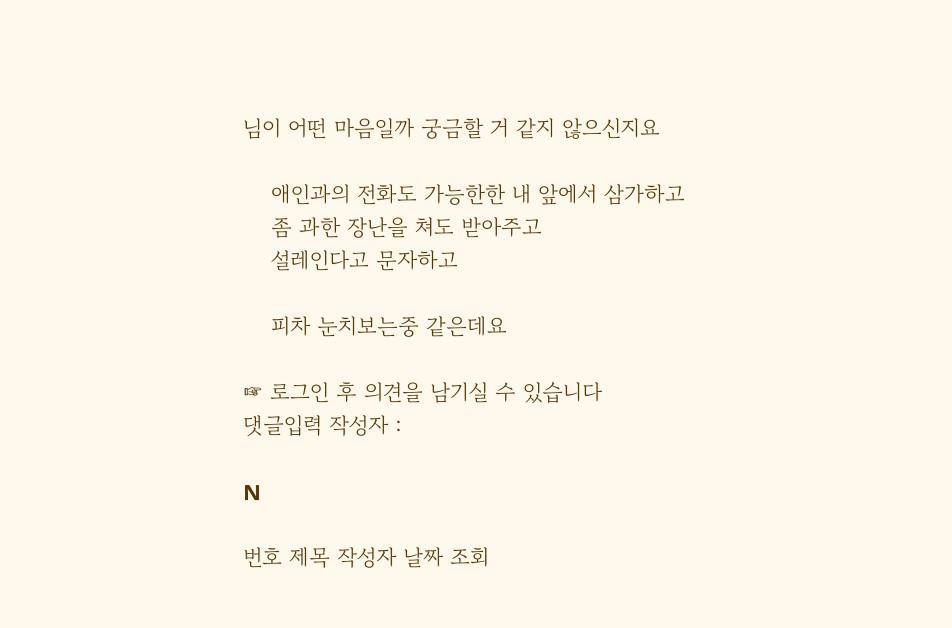님이 어떤 마음일까 궁금할 거 같지 않으신지요

    애인과의 전화도 가능한한 내 앞에서 삼가하고
    좀 과한 장난을 쳐도 받아주고
    설레인다고 문자하고

    피차 눈치보는중 같은데요

☞ 로그인 후 의견을 남기실 수 있습니다
댓글입력 작성자 :

N

번호 제목 작성자 날짜 조회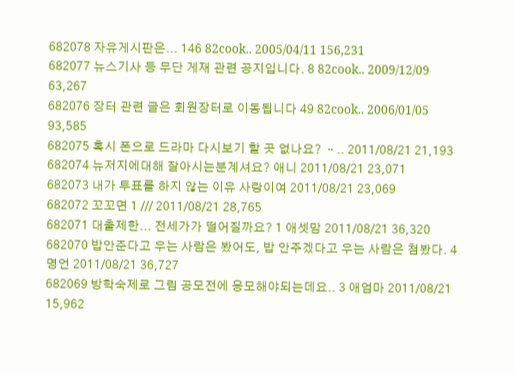682078 자유게시판은... 146 82cook.. 2005/04/11 156,231
682077 뉴스기사 등 무단 게재 관련 공지입니다. 8 82cook.. 2009/12/09 63,267
682076 장터 관련 글은 회원장터로 이동됩니다 49 82cook.. 2006/01/05 93,585
682075 혹시 폰으로 드라마 다시보기 할 곳 없나요? ᆢ.. 2011/08/21 21,193
682074 뉴저지에대해 잘아시는분계셔요? 애니 2011/08/21 23,071
682073 내가 투표를 하지 않는 이유 사랑이여 2011/08/21 23,069
682072 꼬꼬면 1 /// 2011/08/21 28,765
682071 대출제한... 전세가가 떨어질까요? 1 애셋맘 2011/08/21 36,320
682070 밥안준다고 우는 사람은 봤어도, 밥 안주겠다고 우는 사람은 첨봤다. 4 명언 2011/08/21 36,727
682069 방학숙제로 그림 공모전에 응모해야되는데요.. 3 애엄마 2011/08/21 15,962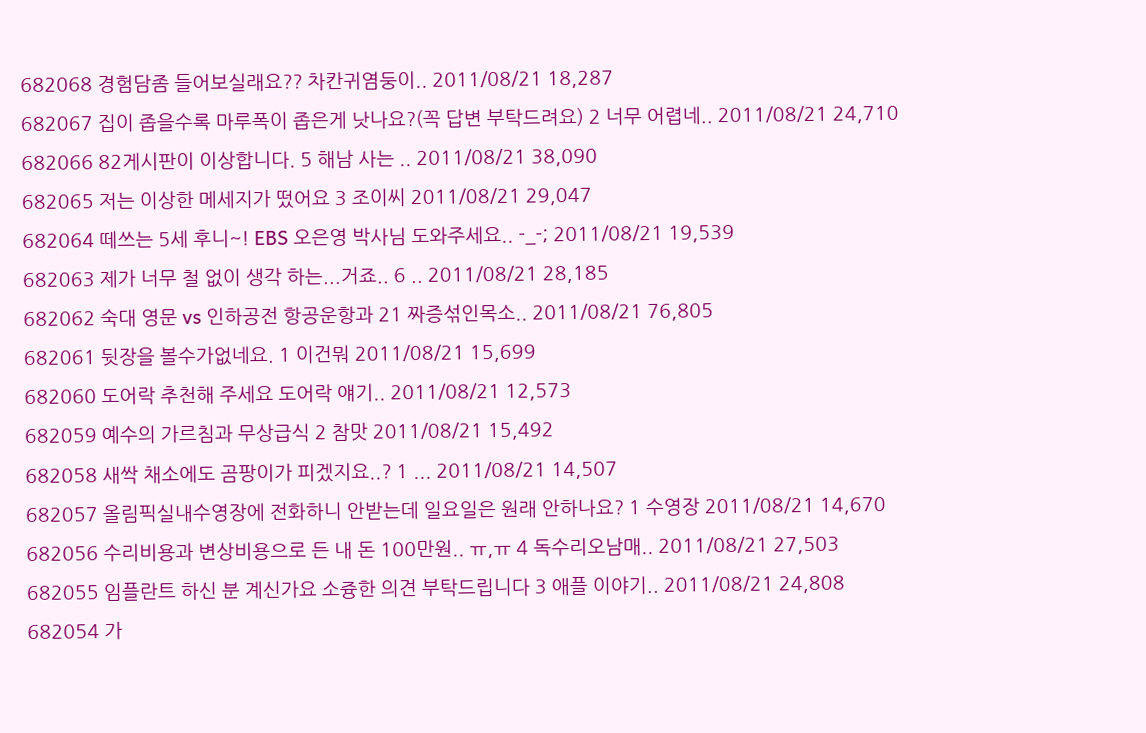682068 경험담좀 들어보실래요?? 차칸귀염둥이.. 2011/08/21 18,287
682067 집이 좁을수록 마루폭이 좁은게 낫나요?(꼭 답변 부탁드려요) 2 너무 어렵네.. 2011/08/21 24,710
682066 82게시판이 이상합니다. 5 해남 사는 .. 2011/08/21 38,090
682065 저는 이상한 메세지가 떴어요 3 조이씨 2011/08/21 29,047
682064 떼쓰는 5세 후니~! EBS 오은영 박사님 도와주세요.. -_-; 2011/08/21 19,539
682063 제가 너무 철 없이 생각 하는...거죠.. 6 .. 2011/08/21 28,185
682062 숙대 영문 vs 인하공전 항공운항과 21 짜증섞인목소.. 2011/08/21 76,805
682061 뒷장을 볼수가없네요. 1 이건뭐 2011/08/21 15,699
682060 도어락 추천해 주세요 도어락 얘기.. 2011/08/21 12,573
682059 예수의 가르침과 무상급식 2 참맛 2011/08/21 15,492
682058 새싹 채소에도 곰팡이가 피겠지요..? 1 ... 2011/08/21 14,507
682057 올림픽실내수영장에 전화하니 안받는데 일요일은 원래 안하나요? 1 수영장 2011/08/21 14,670
682056 수리비용과 변상비용으로 든 내 돈 100만원.. ㅠ,ㅠ 4 독수리오남매.. 2011/08/21 27,503
682055 임플란트 하신 분 계신가요 소즁한 의견 부탁드립니다 3 애플 이야기.. 2011/08/21 24,808
682054 가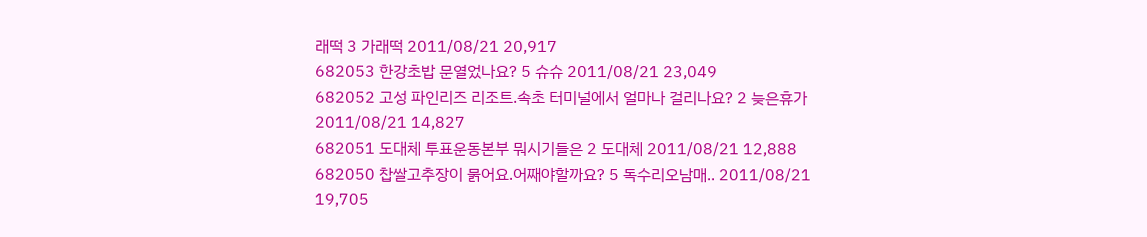래떡 3 가래떡 2011/08/21 20,917
682053 한강초밥 문열었나요? 5 슈슈 2011/08/21 23,049
682052 고성 파인리즈 리조트.속초 터미널에서 얼마나 걸리나요? 2 늦은휴가 2011/08/21 14,827
682051 도대체 투표운동본부 뭐시기들은 2 도대체 2011/08/21 12,888
682050 찹쌀고추장이 묽어요.어째야할까요? 5 독수리오남매.. 2011/08/21 19,705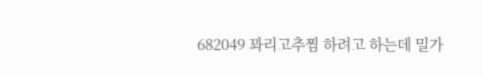682049 꽈리고추찜 하려고 하는데 밀가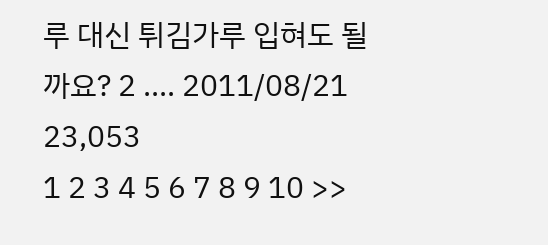루 대신 튀김가루 입혀도 될까요? 2 .... 2011/08/21 23,053
1 2 3 4 5 6 7 8 9 10 >>